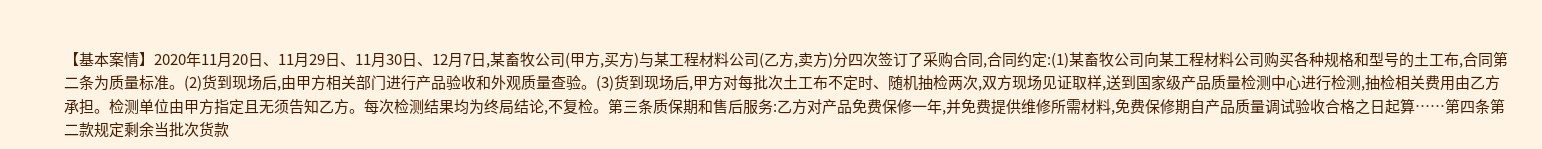【基本案情】2020年11月20日、11月29日、11月30日、12月7日,某畜牧公司(甲方,买方)与某工程材料公司(乙方,卖方)分四次签订了采购合同,合同约定:(1)某畜牧公司向某工程材料公司购买各种规格和型号的土工布,合同第二条为质量标准。(2)货到现场后,由甲方相关部门进行产品验收和外观质量查验。(3)货到现场后,甲方对每批次土工布不定时、随机抽检两次,双方现场见证取样,送到国家级产品质量检测中心进行检测,抽检相关费用由乙方承担。检测单位由甲方指定且无须告知乙方。每次检测结果均为终局结论,不复检。第三条质保期和售后服务:乙方对产品免费保修一年,并免费提供维修所需材料,免费保修期自产品质量调试验收合格之日起算……第四条第二款规定剩余当批次货款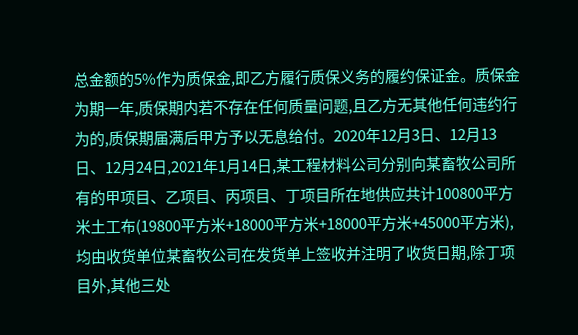总金额的5%作为质保金,即乙方履行质保义务的履约保证金。质保金为期一年,质保期内若不存在任何质量问题,且乙方无其他任何违约行为的,质保期届满后甲方予以无息给付。2020年12月3日、12月13日、12月24日,2021年1月14日,某工程材料公司分别向某畜牧公司所有的甲项目、乙项目、丙项目、丁项目所在地供应共计100800平方米土工布(19800平方米+18000平方米+18000平方米+45000平方米),均由收货单位某畜牧公司在发货单上签收并注明了收货日期,除丁项目外,其他三处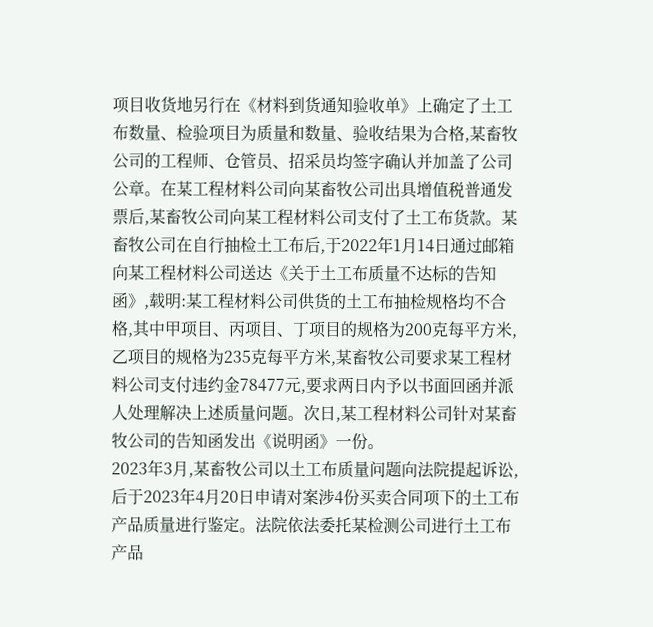项目收货地另行在《材料到货通知验收单》上确定了土工布数量、检验项目为质量和数量、验收结果为合格,某畜牧公司的工程师、仓管员、招采员均签字确认并加盖了公司公章。在某工程材料公司向某畜牧公司出具增值税普通发票后,某畜牧公司向某工程材料公司支付了土工布货款。某畜牧公司在自行抽检土工布后,于2022年1月14日通过邮箱向某工程材料公司送达《关于土工布质量不达标的告知函》,载明:某工程材料公司供货的土工布抽检规格均不合格,其中甲项目、丙项目、丁项目的规格为200克每平方米,乙项目的规格为235克每平方米,某畜牧公司要求某工程材料公司支付违约金78477元,要求两日内予以书面回函并派人处理解决上述质量问题。次日,某工程材料公司针对某畜牧公司的告知函发出《说明函》一份。
2023年3月,某畜牧公司以土工布质量问题向法院提起诉讼,后于2023年4月20日申请对案涉4份买卖合同项下的土工布产品质量进行鉴定。法院依法委托某检测公司进行土工布产品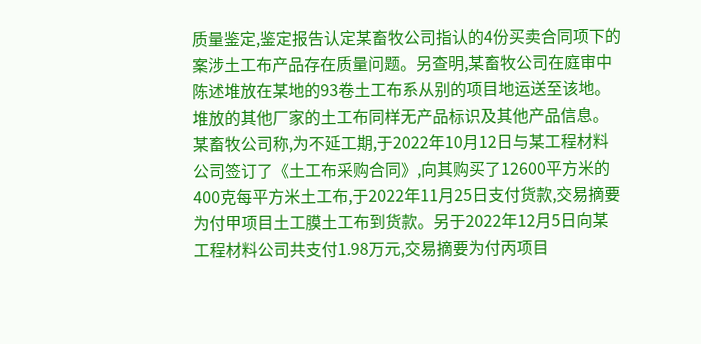质量鉴定,鉴定报告认定某畜牧公司指认的4份买卖合同项下的案涉土工布产品存在质量问题。另查明,某畜牧公司在庭审中陈述堆放在某地的93卷土工布系从别的项目地运送至该地。堆放的其他厂家的土工布同样无产品标识及其他产品信息。某畜牧公司称,为不延工期,于2022年10月12日与某工程材料公司签订了《土工布采购合同》,向其购买了12600平方米的400克每平方米土工布,于2022年11月25日支付货款,交易摘要为付甲项目土工膜土工布到货款。另于2022年12月5日向某工程材料公司共支付1.98万元,交易摘要为付丙项目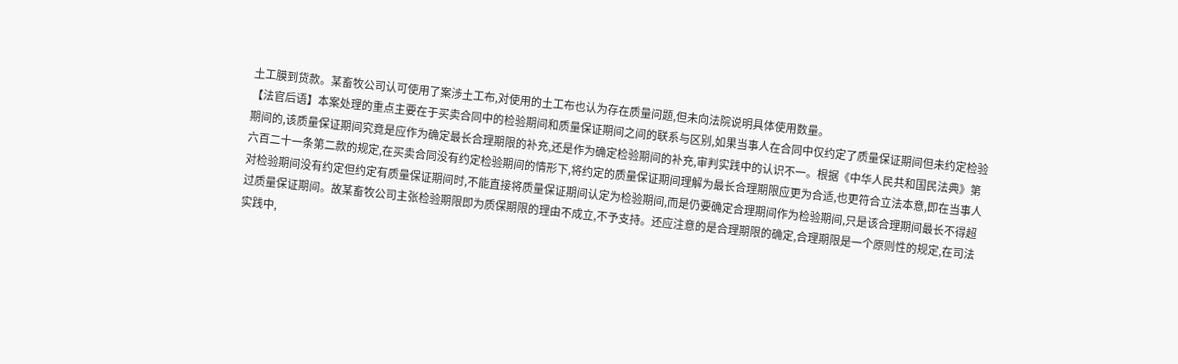土工膜到货款。某畜牧公司认可使用了案涉土工布,对使用的土工布也认为存在质量问题,但未向法院说明具体使用数量。
【法官后语】本案处理的重点主要在于买卖合同中的检验期间和质量保证期间之间的联系与区别,如果当事人在合同中仅约定了质量保证期间但未约定检验期间的,该质量保证期间究竟是应作为确定最长合理期限的补充,还是作为确定检验期间的补充,审判实践中的认识不一。根据《中华人民共和国民法典》第六百二十一条第二款的规定,在买卖合同没有约定检验期间的情形下,将约定的质量保证期间理解为最长合理期限应更为合适,也更符合立法本意,即在当事人对检验期间没有约定但约定有质量保证期间时,不能直接将质量保证期间认定为检验期间,而是仍要确定合理期间作为检验期间,只是该合理期间最长不得超过质量保证期间。故某畜牧公司主张检验期限即为质保期限的理由不成立,不予支持。还应注意的是合理期限的确定,合理期限是一个原则性的规定,在司法实践中,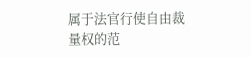属于法官行使自由裁量权的范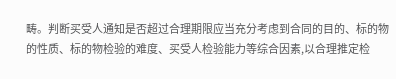畴。判断买受人通知是否超过合理期限应当充分考虑到合同的目的、标的物的性质、标的物检验的难度、买受人检验能力等综合因素,以合理推定检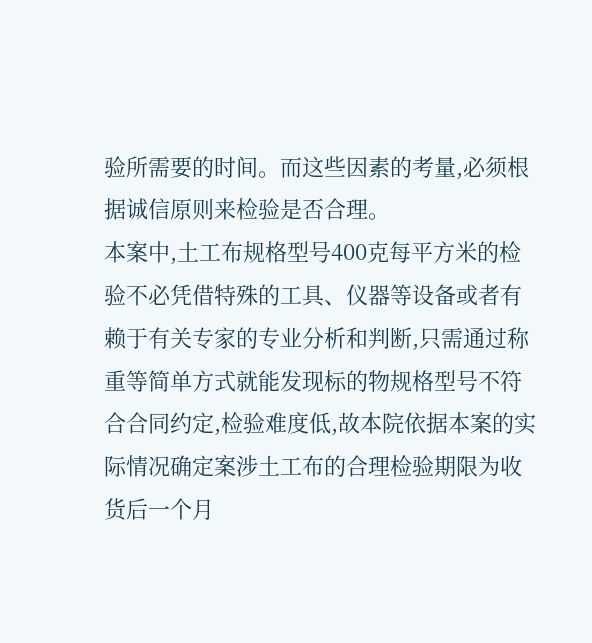验所需要的时间。而这些因素的考量,必须根据诚信原则来检验是否合理。
本案中,土工布规格型号400克每平方米的检验不必凭借特殊的工具、仪器等设备或者有赖于有关专家的专业分析和判断,只需通过称重等简单方式就能发现标的物规格型号不符合合同约定,检验难度低,故本院依据本案的实际情况确定案涉土工布的合理检验期限为收货后一个月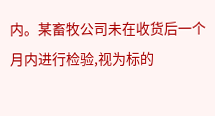内。某畜牧公司未在收货后一个月内进行检验,视为标的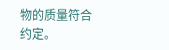物的质量符合约定。